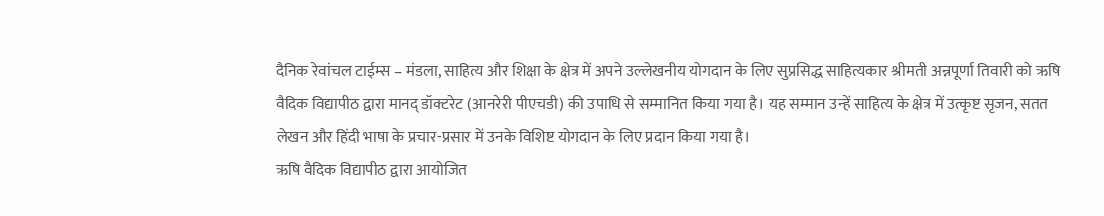दैनिक रेवांचल टाईम्स – मंडला, साहित्य और शिक्षा के क्षेत्र में अपने उल्लेखनीय योगदान के लिए सुप्रसिद्ध साहित्यकार श्रीमती अन्नपूर्णा तिवारी को ऋषि वैदिक विद्यापीठ द्वारा मानद् डॉक्टरेट (आनरेरी पीएचडी) की उपाधि से सम्मानित किया गया है। यह सम्मान उन्हें साहित्य के क्षेत्र में उत्कृष्ट सृजन, सतत लेखन और हिंदी भाषा के प्रचार-प्रसार में उनके विशिष्ट योगदान के लिए प्रदान किया गया है।
ऋषि वैदिक विद्यापीठ द्वारा आयोजित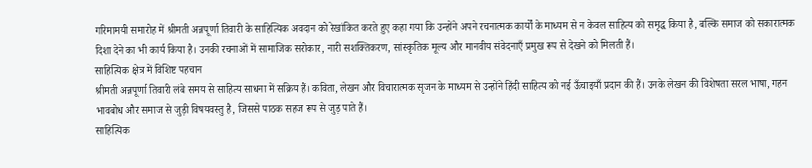गरिमामयी समारोह में श्रीमती अन्नपूर्णा तिवारी के साहित्यिक अवदान को रेखांकित करते हुए कहा गया कि उन्होंने अपने रचनात्मक कार्यों के माध्यम से न केवल साहित्य को समृद्ध किया है, बल्कि समाज को सकारात्मक दिशा देने का भी कार्य किया है। उनकी रचनाओं में सामाजिक सरोकार, नारी सशक्तिकरण, सांस्कृतिक मूल्य और मानवीय संवेदनाएँ प्रमुख रूप से देखने को मिलती हैं।
साहित्यिक क्षेत्र में विशिष्ट पहचान
श्रीमती अन्नपूर्णा तिवारी लंबे समय से साहित्य साधना में सक्रिय हैं। कविता, लेखन और विचारात्मक सृजन के माध्यम से उन्होंने हिंदी साहित्य को नई ऊँचाइयाँ प्रदान की हैं। उनके लेखन की विशेषता सरल भाषा, गहन भावबोध और समाज से जुड़ी विषयवस्तु है, जिससे पाठक सहज रूप से जुड़ पाते हैं।
साहित्यिक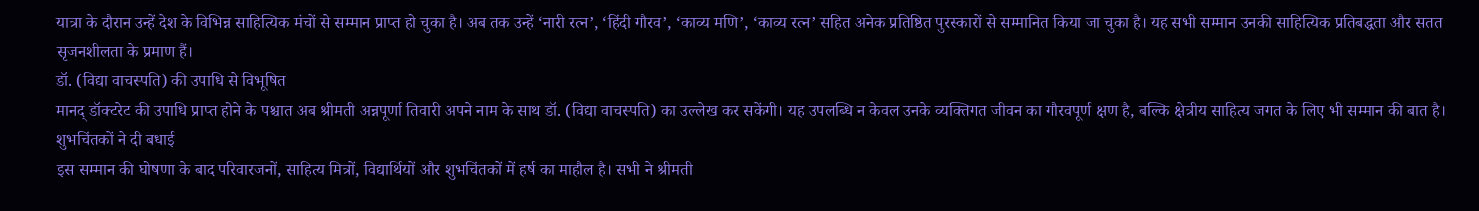यात्रा के दौरान उन्हें देश के विभिन्न साहित्यिक मंचों से सम्मान प्राप्त हो चुका है। अब तक उन्हें ‘नारी रत्न’, ‘हिंदी गौरव’, ‘काव्य मणि’, ‘काव्य रत्न’ सहित अनेक प्रतिष्ठित पुरस्कारों से सम्मानित किया जा चुका है। यह सभी सम्मान उनकी साहित्यिक प्रतिबद्धता और सतत सृजनशीलता के प्रमाण हैं।
डॉ. (विद्या वाचस्पति) की उपाधि से विभूषित
मानद् डॉक्टरेट की उपाधि प्राप्त होने के पश्चात अब श्रीमती अन्नपूर्णा तिवारी अपने नाम के साथ डॉ. (विद्या वाचस्पति) का उल्लेख कर सकेंगी। यह उपलब्धि न केवल उनके व्यक्तिगत जीवन का गौरवपूर्ण क्षण है, बल्कि क्षेत्रीय साहित्य जगत के लिए भी सम्मान की बात है।
शुभचिंतकों ने दी बधाई
इस सम्मान की घोषणा के बाद परिवारजनों, साहित्य मित्रों, विद्यार्थियों और शुभचिंतकों में हर्ष का माहौल है। सभी ने श्रीमती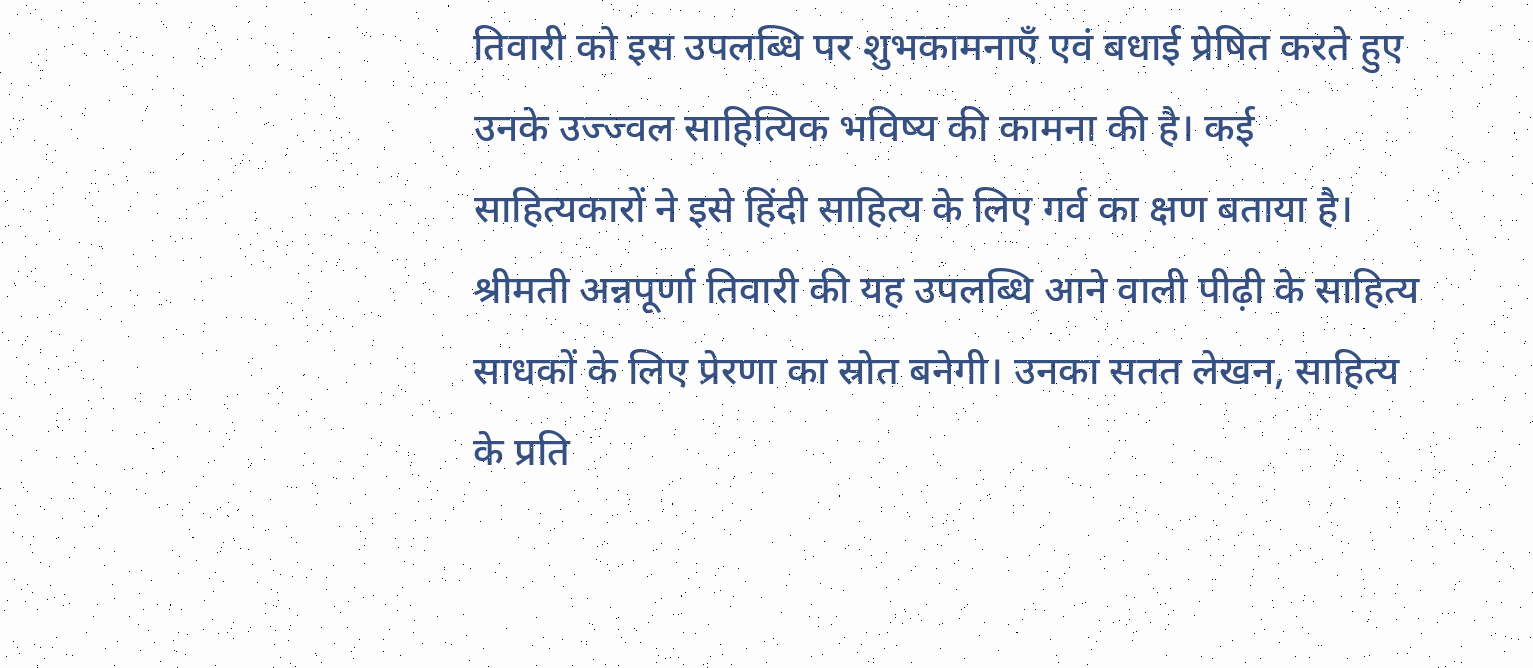तिवारी को इस उपलब्धि पर शुभकामनाएँ एवं बधाई प्रेषित करते हुए उनके उज्ज्वल साहित्यिक भविष्य की कामना की है। कई साहित्यकारों ने इसे हिंदी साहित्य के लिए गर्व का क्षण बताया है।
श्रीमती अन्नपूर्णा तिवारी की यह उपलब्धि आने वाली पीढ़ी के साहित्य साधकों के लिए प्रेरणा का स्रोत बनेगी। उनका सतत लेखन, साहित्य के प्रति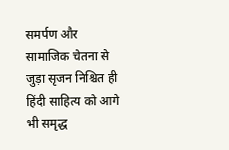समर्पण और सामाजिक चेतना से जुड़ा सृजन निश्चित ही हिंदी साहित्य को आगे भी समृद्ध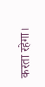करता रहेगा।